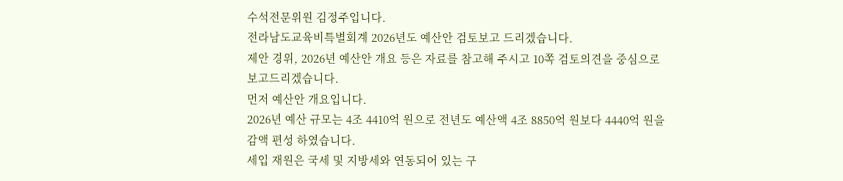수석전문위원 김정주입니다.
전라남도교육비특별회계 2026년도 예산안 검토보고 드리겠습니다.
제안 경위, 2026년 예산안 개요 등은 자료를 참고해 주시고 10쪽 검토의견을 중심으로 보고드리겠습니다.
먼저 예산안 개요입니다.
2026년 예산 규모는 4조 4410억 원으로 전년도 예산액 4조 8850억 원보다 4440억 원을 감액 편성 하였습니다.
세입 재원은 국세 및 지방세와 연동되어 있는 구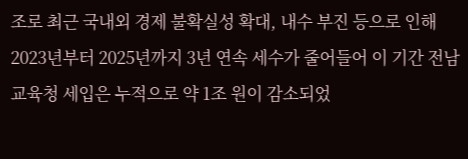조로 최근 국내외 경제 불확실성 확대, 내수 부진 등으로 인해 2023년부터 2025년까지 3년 연속 세수가 줄어들어 이 기간 전남교육청 세입은 누적으로 약 1조 원이 감소되었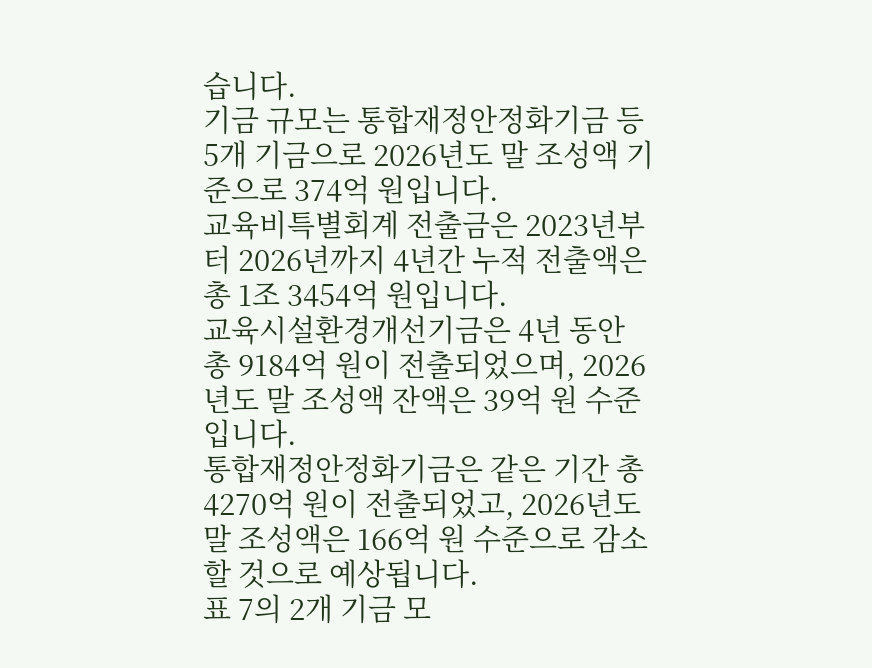습니다.
기금 규모는 통합재정안정화기금 등 5개 기금으로 2026년도 말 조성액 기준으로 374억 원입니다.
교육비특별회계 전출금은 2023년부터 2026년까지 4년간 누적 전출액은 총 1조 3454억 원입니다.
교육시설환경개선기금은 4년 동안 총 9184억 원이 전출되었으며, 2026년도 말 조성액 잔액은 39억 원 수준입니다.
통합재정안정화기금은 같은 기간 총 4270억 원이 전출되었고, 2026년도 말 조성액은 166억 원 수준으로 감소할 것으로 예상됩니다.
표 7의 2개 기금 모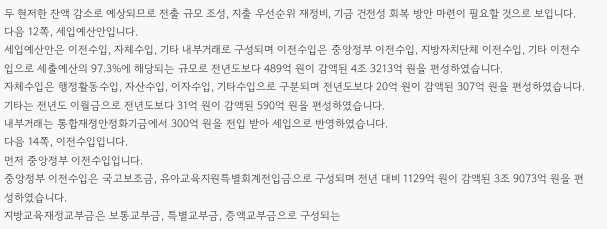두 현저한 잔액 감소로 예상되므로 전출 규모 조성, 지출 우선순위 재정비, 기금 건전성 회복 방안 마련이 필요할 것으로 보입니다.
다음 12쪽, 세입예산안입니다.
세입예산안은 이전수입, 자체수입, 기타 내부거래로 구성되며 이전수입은 중앙정부 이전수입, 지방자치단체 이전수입, 기타 이전수입으로 세출예산의 97.3%에 해당되는 규모로 전년도보다 489억 원이 감액된 4조 3213억 원을 편성하였습니다.
자체수입은 행정활동수입, 자산수입, 이자수입, 기타수입으로 구분되며 전년도보다 20억 원이 감액된 307억 원을 편성하였습니다.
기타는 전년도 이월금으로 전년도보다 31억 원이 감액된 590억 원을 편성하였습니다.
내부거래는 통합재정안정화기금에서 300억 원을 전입 받아 세입으로 반영하였습니다.
다음 14쪽, 이전수입입니다.
먼저 중앙정부 이전수입입니다.
중앙정부 이전수입은 국고보조금, 유아교육지원특별회계전입금으로 구성되며 전년 대비 1129억 원이 감액된 3조 9073억 원을 편성하였습니다.
지방교육재정교부금은 보통교부금, 특별교부금, 증액교부금으로 구성되는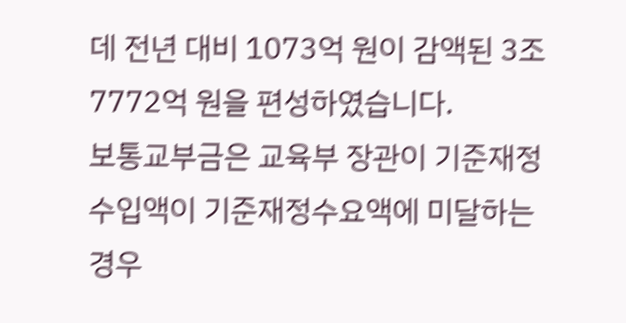데 전년 대비 1073억 원이 감액된 3조 7772억 원을 편성하였습니다.
보통교부금은 교육부 장관이 기준재정수입액이 기준재정수요액에 미달하는 경우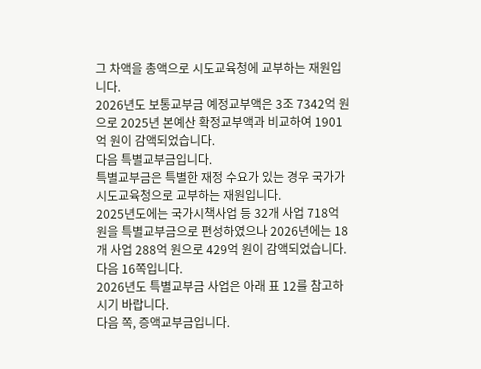그 차액을 총액으로 시도교육청에 교부하는 재원입니다.
2026년도 보통교부금 예정교부액은 3조 7342억 원으로 2025년 본예산 확정교부액과 비교하여 1901억 원이 감액되었습니다.
다음 특별교부금입니다.
특별교부금은 특별한 재정 수요가 있는 경우 국가가 시도교육청으로 교부하는 재원입니다.
2025년도에는 국가시책사업 등 32개 사업 718억 원을 특별교부금으로 편성하였으나 2026년에는 18개 사업 288억 원으로 429억 원이 감액되었습니다.
다음 16쪽입니다.
2026년도 특별교부금 사업은 아래 표 12를 참고하시기 바랍니다.
다음 쪽, 증액교부금입니다.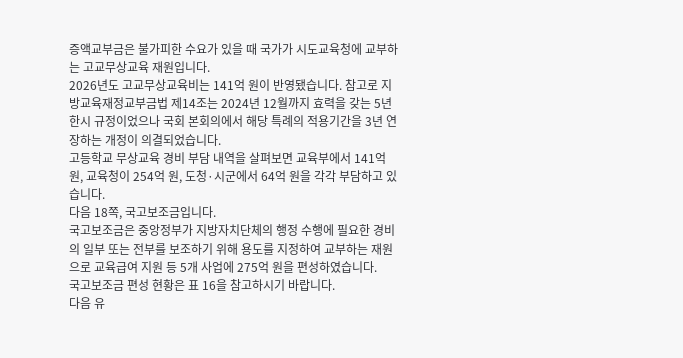증액교부금은 불가피한 수요가 있을 때 국가가 시도교육청에 교부하는 고교무상교육 재원입니다.
2026년도 고교무상교육비는 141억 원이 반영됐습니다. 참고로 지방교육재정교부금법 제14조는 2024년 12월까지 효력을 갖는 5년 한시 규정이었으나 국회 본회의에서 해당 특례의 적용기간을 3년 연장하는 개정이 의결되었습니다.
고등학교 무상교육 경비 부담 내역을 살펴보면 교육부에서 141억 원, 교육청이 254억 원, 도청·시군에서 64억 원을 각각 부담하고 있습니다.
다음 18쪽, 국고보조금입니다.
국고보조금은 중앙정부가 지방자치단체의 행정 수행에 필요한 경비의 일부 또는 전부를 보조하기 위해 용도를 지정하여 교부하는 재원으로 교육급여 지원 등 5개 사업에 275억 원을 편성하였습니다.
국고보조금 편성 현황은 표 16을 참고하시기 바랍니다.
다음 유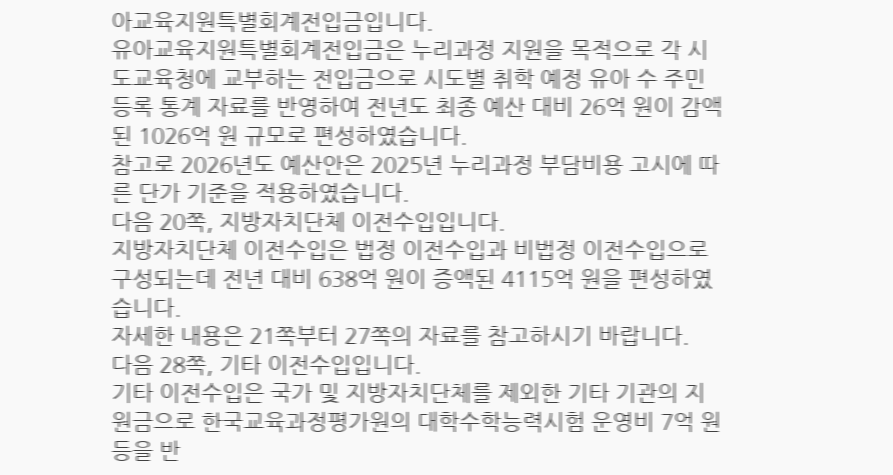아교육지원특별회계전입금입니다.
유아교육지원특별회계전입금은 누리과정 지원을 목적으로 각 시도교육청에 교부하는 전입금으로 시도별 취학 예정 유아 수 주민등록 통계 자료를 반영하여 전년도 최종 예산 대비 26억 원이 감액된 1026억 원 규모로 편성하였습니다.
참고로 2026년도 예산안은 2025년 누리과정 부담비용 고시에 따른 단가 기준을 적용하였습니다.
다음 20쪽, 지방자치단체 이전수입입니다.
지방자치단체 이전수입은 법정 이전수입과 비법정 이전수입으로 구성되는데 전년 대비 638억 원이 증액된 4115억 원을 편성하였습니다.
자세한 내용은 21쪽부터 27쪽의 자료를 참고하시기 바랍니다.
다음 28쪽, 기타 이전수입입니다.
기타 이전수입은 국가 및 지방자치단체를 제외한 기타 기관의 지원금으로 한국교육과정평가원의 대학수학능력시험 운영비 7억 원 등을 반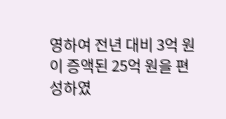영하여 전년 대비 3억 원이 증액된 25억 원을 편성하였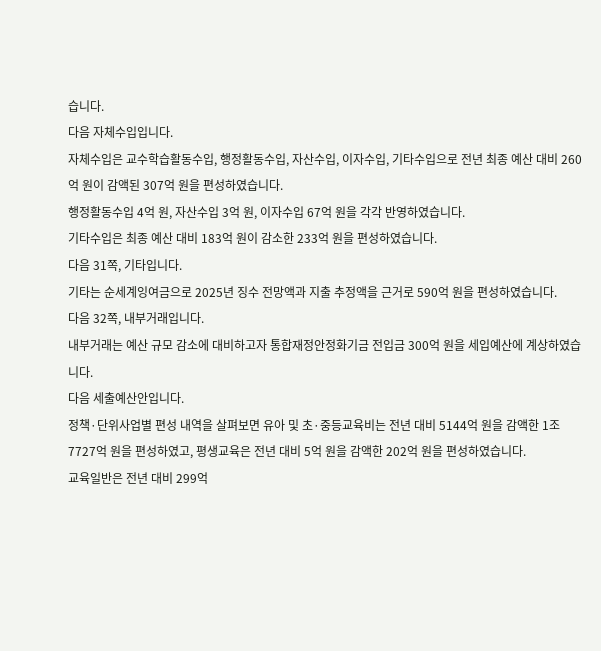습니다.
다음 자체수입입니다.
자체수입은 교수학습활동수입, 행정활동수입, 자산수입, 이자수입, 기타수입으로 전년 최종 예산 대비 260억 원이 감액된 307억 원을 편성하였습니다.
행정활동수입 4억 원, 자산수입 3억 원, 이자수입 67억 원을 각각 반영하였습니다.
기타수입은 최종 예산 대비 183억 원이 감소한 233억 원을 편성하였습니다.
다음 31쪽, 기타입니다.
기타는 순세계잉여금으로 2025년 징수 전망액과 지출 추정액을 근거로 590억 원을 편성하였습니다.
다음 32쪽, 내부거래입니다.
내부거래는 예산 규모 감소에 대비하고자 통합재정안정화기금 전입금 300억 원을 세입예산에 계상하였습니다.
다음 세출예산안입니다.
정책·단위사업별 편성 내역을 살펴보면 유아 및 초·중등교육비는 전년 대비 5144억 원을 감액한 1조 7727억 원을 편성하였고, 평생교육은 전년 대비 5억 원을 감액한 202억 원을 편성하였습니다.
교육일반은 전년 대비 299억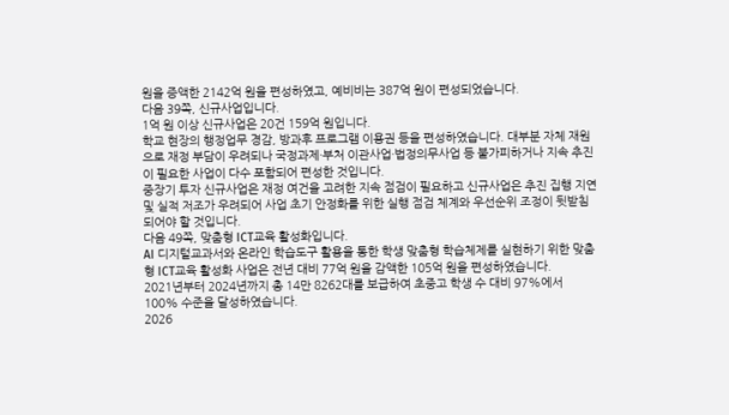원을 증액한 2142억 원을 편성하였고, 예비비는 387억 원이 편성되었습니다.
다음 39쪽, 신규사업입니다.
1억 원 이상 신규사업은 20건 159억 원입니다.
학교 현장의 행정업무 경감, 방과후 프로그램 이용권 등을 편성하였습니다. 대부분 자체 재원으로 재정 부담이 우려되나 국정과제·부처 이관사업·법정의무사업 등 불가피하거나 지속 추진이 필요한 사업이 다수 포함되어 편성한 것입니다.
중장기 투자 신규사업은 재정 여건을 고려한 지속 점검이 필요하고 신규사업은 추진 집행 지연 및 실적 저조가 우려되어 사업 초기 안정화를 위한 실행 점검 체계와 우선순위 조정이 뒷받침되어야 할 것입니다.
다음 49쪽, 맞춤형 ICT교육 활성화입니다.
AI 디지털교과서와 온라인 학습도구 활용을 통한 학생 맞춤형 학습체제를 실현하기 위한 맞춤형 ICT교육 활성화 사업은 전년 대비 77억 원을 감액한 105억 원을 편성하였습니다.
2021년부터 2024년까지 총 14만 8262대를 보급하여 초중고 학생 수 대비 97%에서 100% 수준을 달성하였습니다.
2026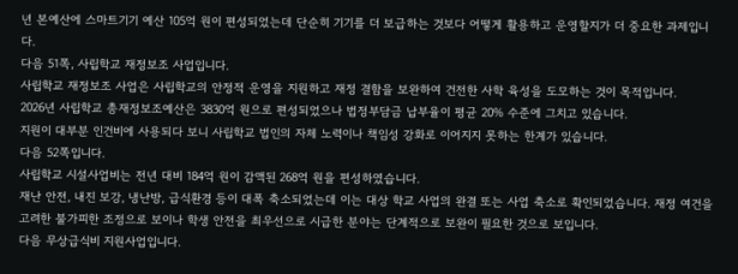년 본예산에 스마트기기 예산 105억 원이 편성되었는데 단순히 기기를 더 보급하는 것보다 어떻게 활용하고 운영할지가 더 중요한 과제입니다.
다음 51쪽, 사립학교 재정보조 사업입니다.
사립학교 재정보조 사업은 사립학교의 안정적 운영을 지원하고 재정 결함을 보완하여 건전한 사학 육성을 도모하는 것이 목적입니다.
2026년 사립학교 총재정보조예산은 3830억 원으로 편성되었으나 법정부담금 납부율이 평균 20% 수준에 그치고 있습니다.
지원이 대부분 인건비에 사용되다 보니 사립학교 법인의 자체 노력이나 책임성 강화로 이어지지 못하는 한계가 있습니다.
다음 52쪽입니다.
사립학교 시설사업비는 전년 대비 184억 원이 감액된 268억 원을 편성하였습니다.
재난 안전, 내진 보강, 냉난방, 급식환경 등이 대폭 축소되었는데 이는 대상 학교 사업의 완결 또는 사업 축소로 확인되었습니다. 재정 여건을 고려한 불가피한 조정으로 보이나 학생 안전을 최우선으로 시급한 분야는 단계적으로 보완이 필요한 것으로 보입니다.
다음 무상급식비 지원사업입니다.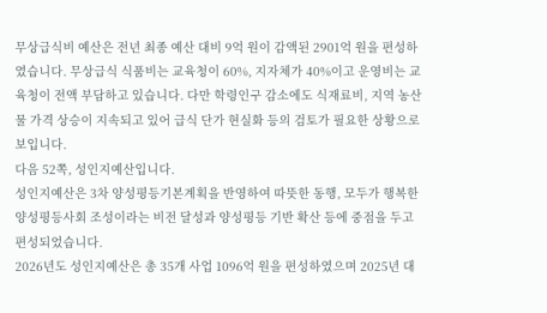무상급식비 예산은 전년 최종 예산 대비 9억 원이 감액된 2901억 원을 편성하였습니다. 무상급식 식품비는 교육청이 60%, 지자체가 40%이고 운영비는 교육청이 전액 부담하고 있습니다. 다만 학령인구 감소에도 식재료비, 지역 농산물 가격 상승이 지속되고 있어 급식 단가 현실화 등의 검토가 필요한 상황으로 보입니다.
다음 52쪽, 성인지예산입니다.
성인지예산은 3차 양성평등기본계획을 반영하여 따뜻한 동행, 모두가 행복한 양성평등사회 조성이라는 비전 달성과 양성평등 기반 확산 등에 중점을 두고 편성되었습니다.
2026년도 성인지예산은 총 35개 사업 1096억 원을 편성하였으며 2025년 대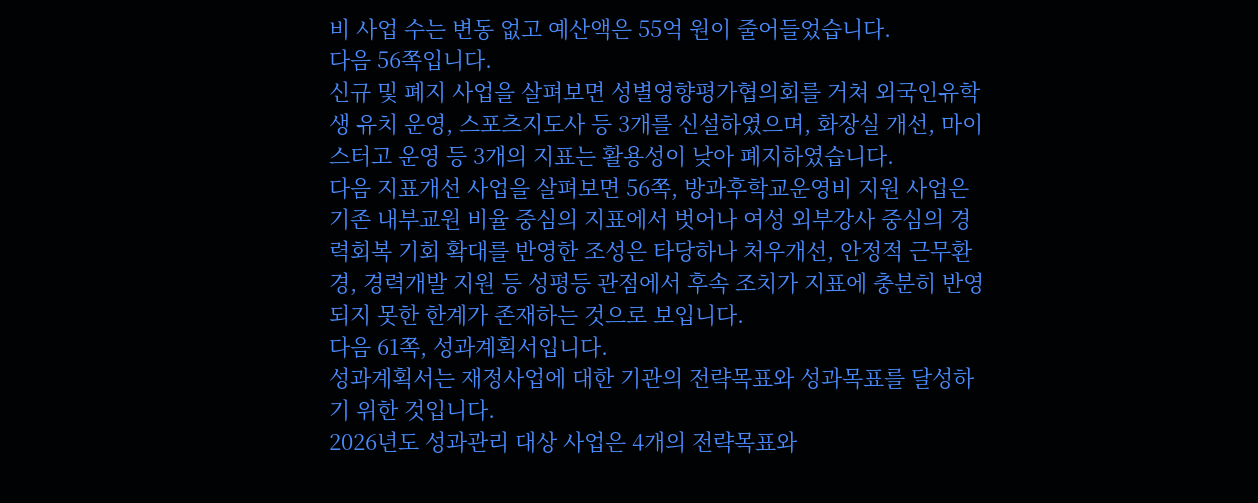비 사업 수는 변동 없고 예산액은 55억 원이 줄어들었습니다.
다음 56쪽입니다.
신규 및 폐지 사업을 살펴보면 성별영향평가협의회를 거쳐 외국인유학생 유치 운영, 스포츠지도사 등 3개를 신설하였으며, 화장실 개선, 마이스터고 운영 등 3개의 지표는 활용성이 낮아 폐지하였습니다.
다음 지표개선 사업을 살펴보면 56쪽, 방과후학교운영비 지원 사업은 기존 내부교원 비율 중심의 지표에서 벗어나 여성 외부강사 중심의 경력회복 기회 확대를 반영한 조성은 타당하나 처우개선, 안정적 근무환경, 경력개발 지원 등 성평등 관점에서 후속 조치가 지표에 충분히 반영되지 못한 한계가 존재하는 것으로 보입니다.
다음 61쪽, 성과계획서입니다.
성과계획서는 재정사업에 대한 기관의 전략목표와 성과목표를 달성하기 위한 것입니다.
2026년도 성과관리 대상 사업은 4개의 전략목표와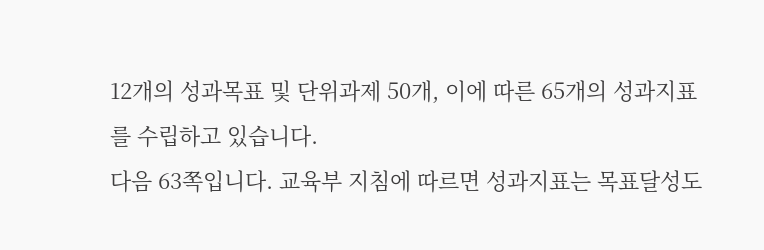12개의 성과목표 및 단위과제 50개, 이에 따른 65개의 성과지표를 수립하고 있습니다.
다음 63쪽입니다. 교육부 지침에 따르면 성과지표는 목표달성도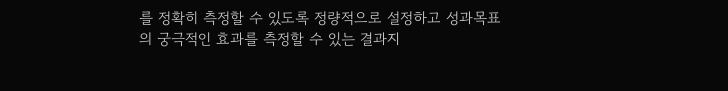를 정확히 측정할 수 있도록 정량적으로 설정하고 성과목표의 궁극적인 효과를 측정할 수 있는 결과지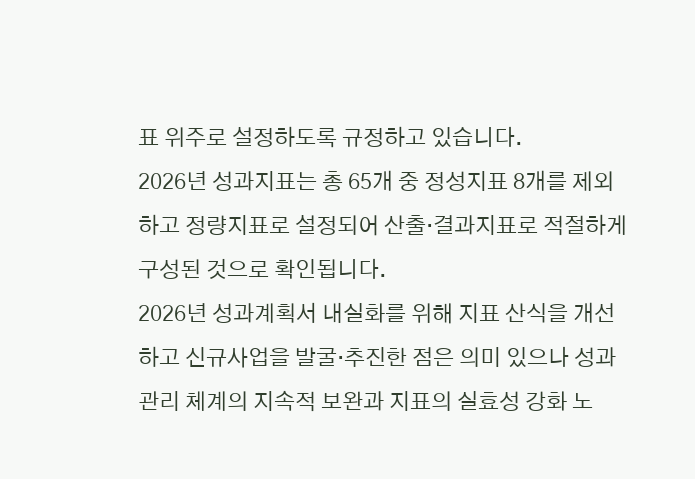표 위주로 설정하도록 규정하고 있습니다.
2026년 성과지표는 총 65개 중 정성지표 8개를 제외하고 정량지표로 설정되어 산출·결과지표로 적절하게 구성된 것으로 확인됩니다.
2026년 성과계획서 내실화를 위해 지표 산식을 개선하고 신규사업을 발굴·추진한 점은 의미 있으나 성과관리 체계의 지속적 보완과 지표의 실효성 강화 노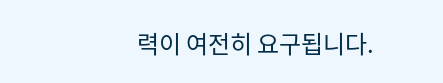력이 여전히 요구됩니다.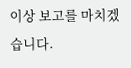이상 보고를 마치겠습니다.